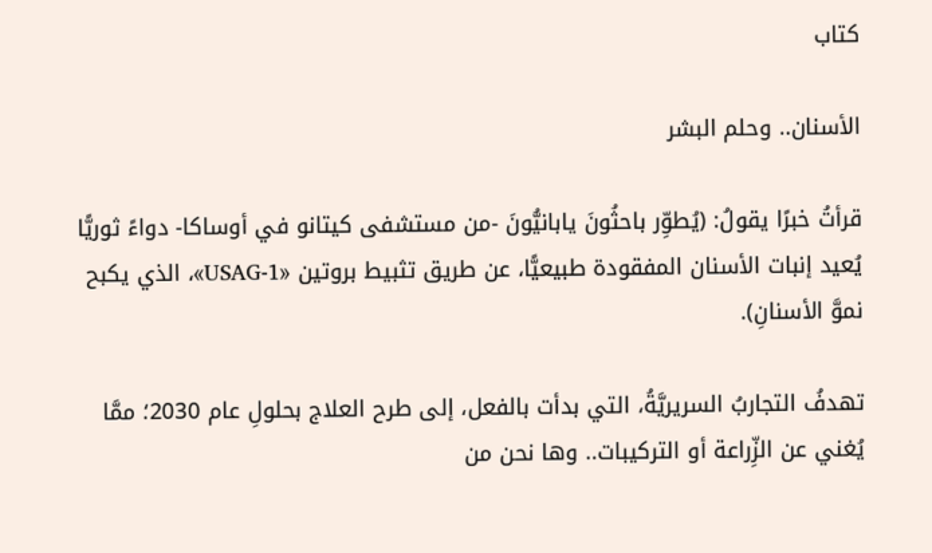كتاب

الأسنان.. وحلم البشر

قرأتُ خبرًا يقولُ: (يُطوِّر باحثُونَ يابانيُّونَ -من مستشفى كيتانو في أوساكا- دواءً ثوريًّا يُعيد إنبات الأسنان المفقودة طبيعيًّا، عن طريق تثبيط بروتين «USAG-1»، الذي يكبح نموَّ الأسنانِ).

تهدفُ التجاربُ السريريَّةُ، التي بدأت بالفعل، إلى طرح العلاج بحلولِ عام 2030؛ ممَّا يُغني عن الزِّراعة أو التركيبات.. وها نحن من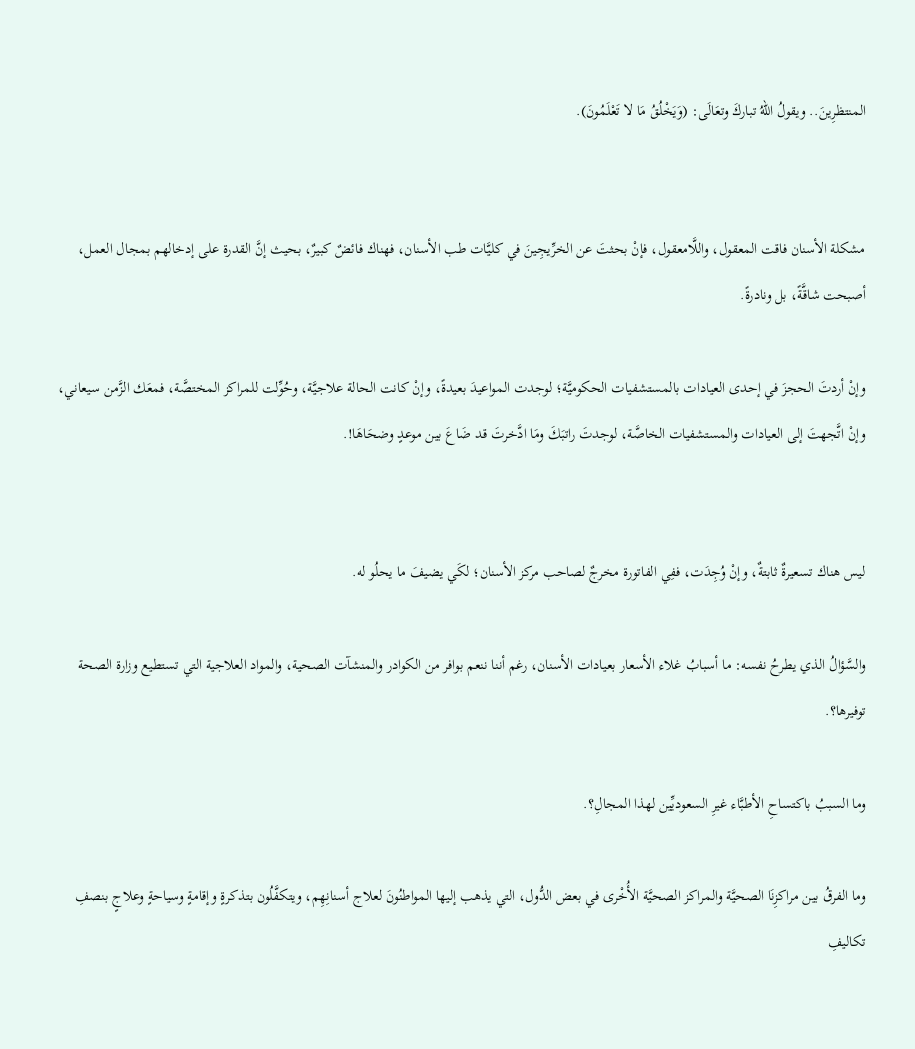المنتظرِينَ.. ويقولُ اللهُ تباركَ وتعَالَى: (وَيَخْلُقُ مَا لا تَعْلَمُونَ).


مشكلة الأسنان فاقت المعقول، واللَّامعقول، فإنْ بحثتَ عن الخرِّيجِينَ في كليَّات طب الأسنان، فهناك فائضٌ كبيرٌ، بحيث إنَّ القدرة على إدخالهم بمجال العمل، أصبحت شاقَّةً، بل ونادرةً.

وإنْ أردتَ الحجزَ في إحدى العيادات بالمستشفيات الحكوميَّة؛ لوجدت المواعيدَ بعيدةً، وإنْ كانت الحالة علاجيَّة، وحُوِّلت للمراكز المختصَّة، فمعَك الزَّمن سيعاني، وإنْ اتَّجهتَ إلى العيادات والمستشفيات الخاصَّة، لوجدتَ راتبَكَ ومَا ادَّخرتَ قد ضَاعَ بين موعدٍ وضحَاهَا!.


ليس هناك تسعيرةٌ ثابتةٌ، وإنْ وُجِدَت، ففِي الفاتورة مخرجٌ لصاحب مركز الأسنان؛ لكَي يضيفَ ما يحلُو له.

والسَّؤالُ الذي يطرحُ نفسه: ما أسبابُ غلاء الأسعار بعيادات الأسنان، رغم أننا ننعم بوافر من الكوادر والمنشآت الصحية، والمواد العلاجية التي تستطيع وزارة الصحة توفيرها؟.

وما السببُ باكتساحِ الأطبَّاء غيرِ السعوديِّين لهذا المجالِ؟.

وما الفرقُ بين مراكزِنَا الصحيَّة والمراكز الصحيَّة الأُخْرى في بعض الدُّول، التي يذهب إليها المواطنُونَ لعلاج أسنانِهِم، ويتكفَّلُون بتذكرةٍ وإقامةٍ وسياحةٍ وعلاجٍ بنصفِ تكاليفِ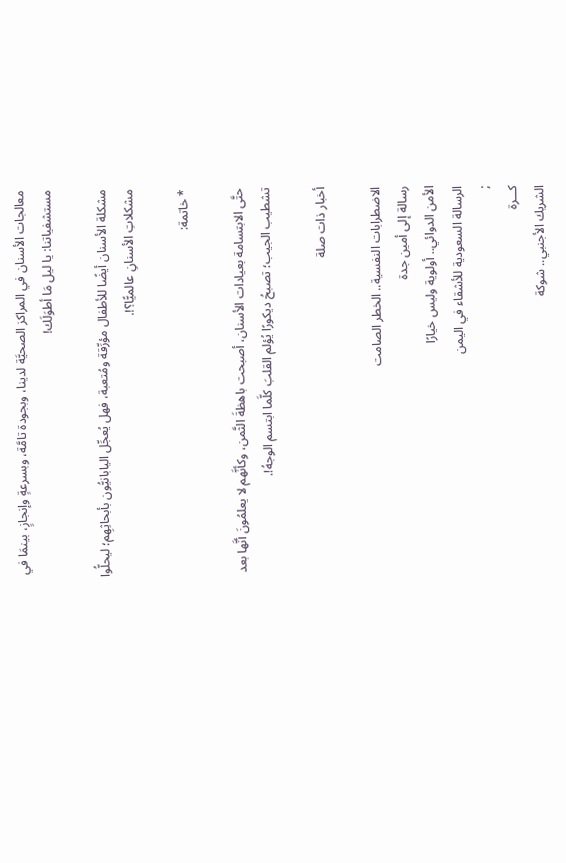معالجات الأسنان في المراكز الصحيَّة لدينا، وبجودة تامَّة، وبسرعةٍ وإنجازٍ، بينمَا في مستشفياتنا: يا ليل مَا أطوَلَك!

مشكلة الأسنان أيضًا للأطفال مؤرِّقة ومُتعبة، فهل يُعجِّل اليابانيُّون بأبحاثِهِم؛ ليحلُّوا مشكلاتِ الأسنانِ عالميًّا؟!.

* خاتمة:

حتَّى الابتسامة بعيادات الأسنان، أصبحت باهظةَ الثَّمن، وكأنَّهم لا يعلمُونَ أنَّها بعد تشطيب الجيب؛ تصبحُ ديكورًا يُؤلم القلبَ كلَّما ابتسم الوجهُ!.

أخبار ذات صلة

الاضطرابات النفسية.. الخطر الصامت
رسالة إلى أمين جدة
الأمن الدوائي.. أولوية وليس خيارًا
الرسالة السعودية للأشقاء في اليمن
;
كـــرة
الشريك الأجنبي.. شوكة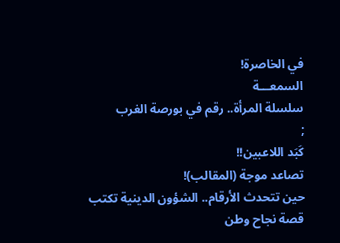في الخاصرة!
السمعـــة
سلسلة المرأة.. رقم في بورصة الغرب
;
كَبَد اللاعبين!!
تصاعد موجة (المقالب)!
حين تتحدث الأرقام.. الشؤون الدينية تكتب قصة نجاح وطن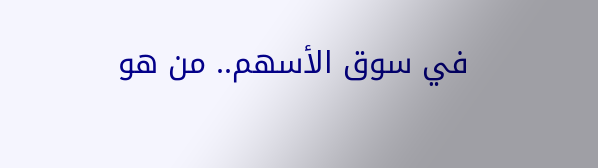في سوق الأسهم.. من هو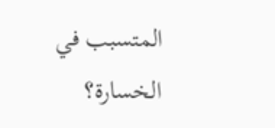المتسبب في الخسارة؟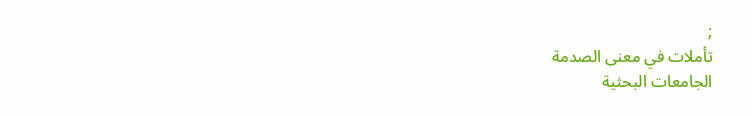;
تأملات في معنى الصدمة
الجامعات البحثية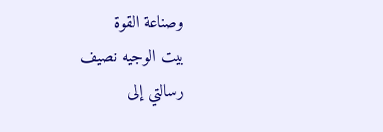وصناعة القوة
بيت الوجيه نصيف
رسالتي إلى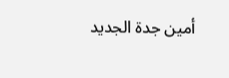أمين جدة الجديد